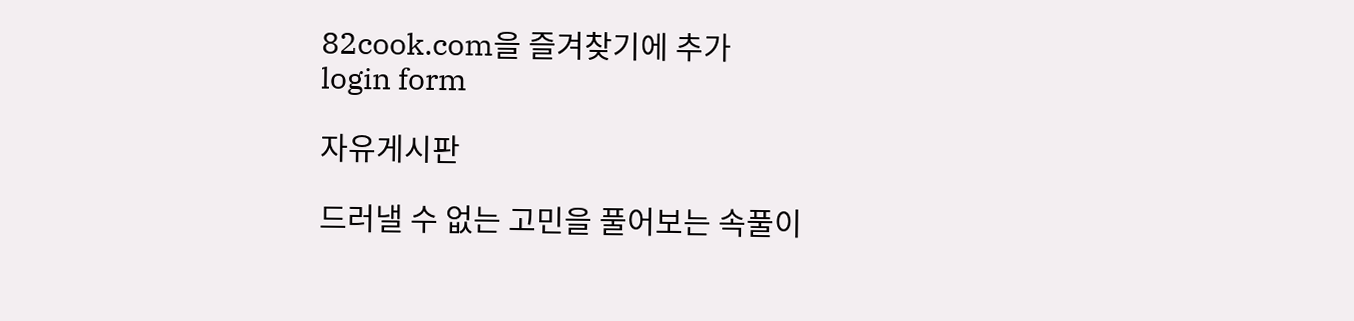82cook.com을 즐겨찾기에 추가
login form

자유게시판

드러낼 수 없는 고민을 풀어보는 속풀이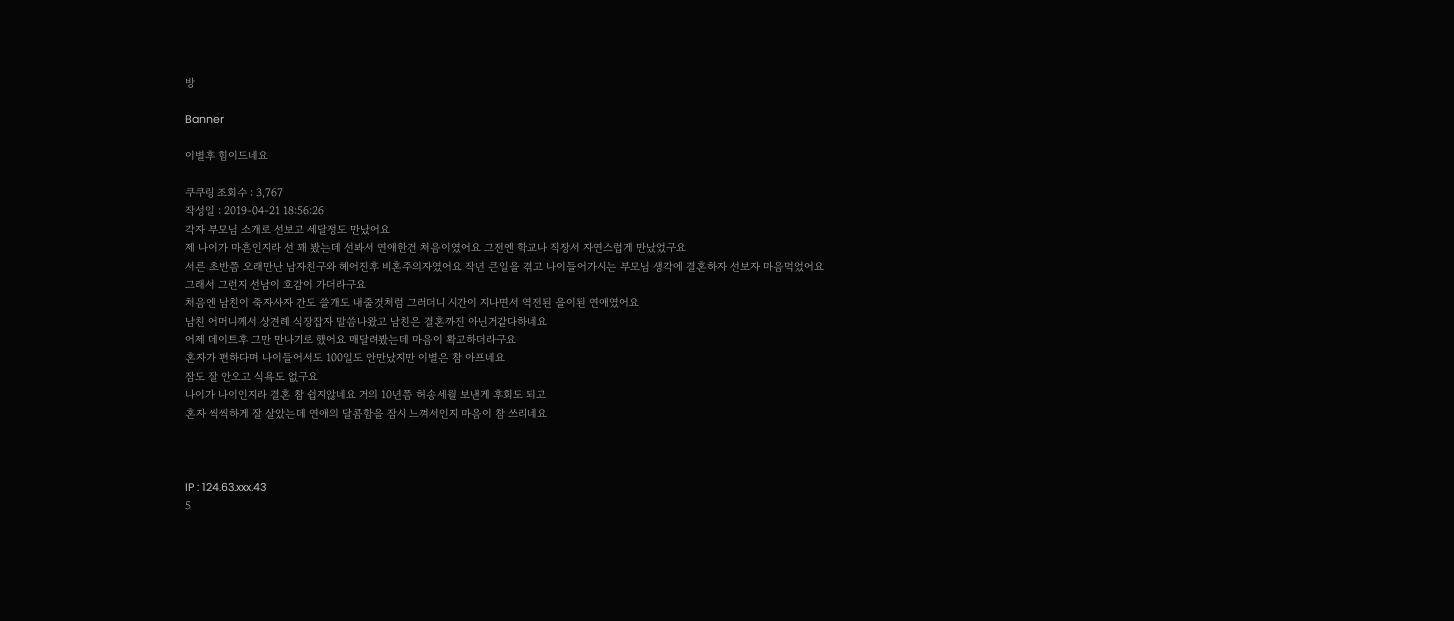방

Banner

이별후 힘이드네요

쿠쿠링 조회수 : 3,767
작성일 : 2019-04-21 18:56:26
각자 부모님 소개로 선보고 세달정도 만났어요
제 나이가 마흔인지라 선 꽤 봤는데 선봐서 연애한건 처음이였어요 그전엔 학교나 직장서 자연스럽게 만났었구요
서른 초반쯤 오래만난 남자친구와 헤어진후 비혼주의자였어요 작년 큰일을 겪고 나이들어가시는 부모님 생각에 결혼하자 선보자 마음먹었어요
그래서 그런지 선남이 호감이 가더라구요
처음엔 남친이 죽자사자 간도 쓸개도 내줄것처럼 그러더니 시간이 지나면서 역전된 을이된 연애였어요
남친 어머니께서 상견례 식장잡자 말씀나왔고 남친은 결혼까진 아닌거같다하네요
어제 데이트후 그만 만나기로 했어요 매달려봤는데 마음이 확고하더라구요
혼자가 편하다며 나이들어서도 100일도 안만났지만 이별은 참 아프네요
잠도 잘 안오고 식욕도 없구요
나이가 나이인지라 결혼 참 쉽지않네요 거의 10년쯤 허송세월 보낸게 후회도 되고
혼자 씩씩하게 잘 살았는데 연애의 달콤함을 잠시 느껴서인지 마음이 참 쓰리네요



IP : 124.63.xxx.43
5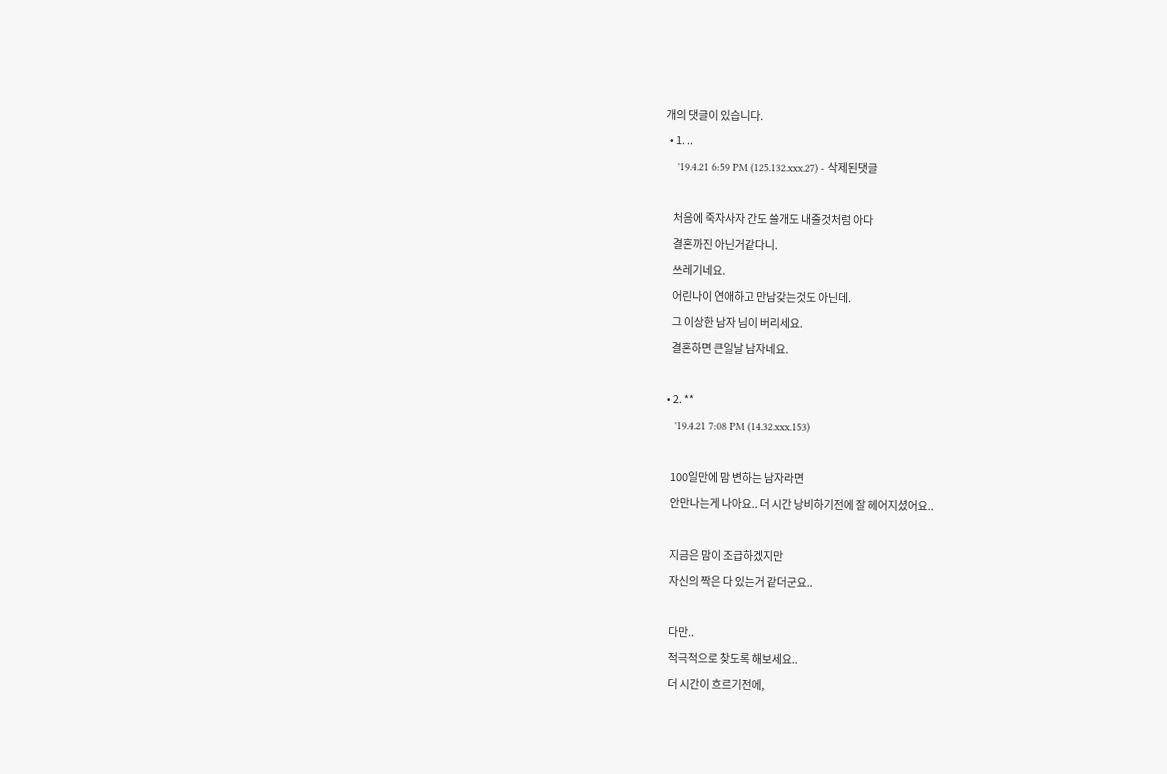개의 댓글이 있습니다.
  • 1. ..
    '19.4.21 6:59 PM (125.132.xxx.27) - 삭제된댓글

    처음에 죽자사자 간도 쓸개도 내줄것처럼 아다
    결혼까진 아닌거같다니.
    쓰레기네요.
    어린나이 연애하고 만남갖는것도 아닌데.
    그 이상한 남자 님이 버리세요.
    결혼하면 큰일날 남자네요.

  • 2. **
    '19.4.21 7:08 PM (14.32.xxx.153)

    100일만에 맘 변하는 남자라면
    안만나는게 나아요.. 더 시간 낭비하기전에 잘 헤어지셨어요..

    지금은 맘이 조급하겠지만
    자신의 짝은 다 있는거 같더군요..

    다만..
    적극적으로 찾도록 해보세요..
    더 시간이 흐르기전에,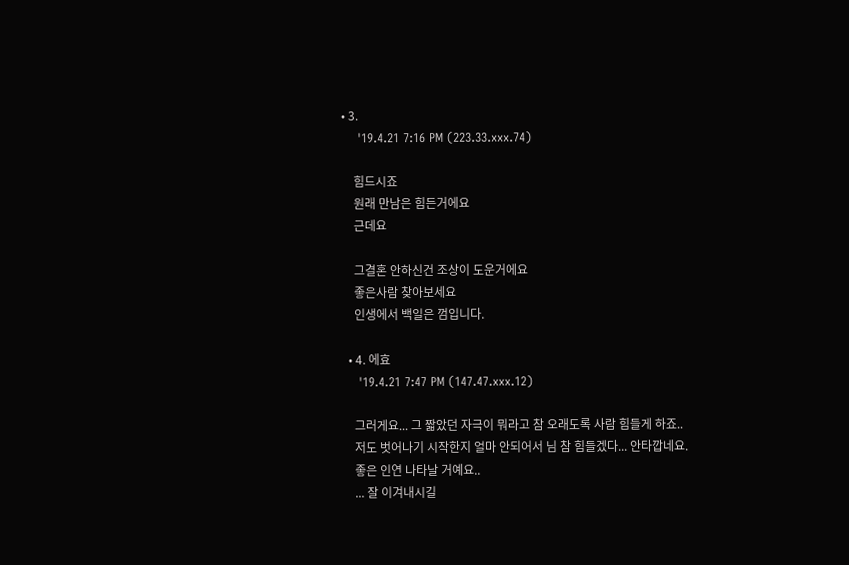• 3.
    '19.4.21 7:16 PM (223.33.xxx.74)

    힘드시죠
    원래 만남은 힘든거에요
    근데요

    그결혼 안하신건 조상이 도운거에요
    좋은사람 찾아보세요
    인생에서 백일은 껌입니다.

  • 4. 에효
    '19.4.21 7:47 PM (147.47.xxx.12)

    그러게요... 그 짧았던 자극이 뭐라고 참 오래도록 사람 힘들게 하죠..
    저도 벗어나기 시작한지 얼마 안되어서 님 참 힘들겠다... 안타깝네요.
    좋은 인연 나타날 거예요..
    ... 잘 이겨내시길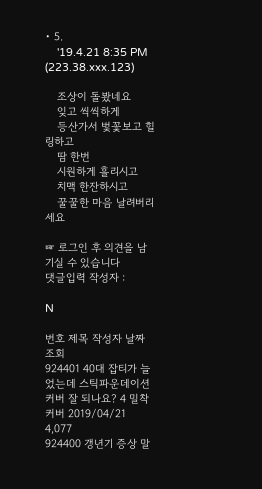• 5.
    '19.4.21 8:35 PM (223.38.xxx.123)

    조상이 돌봤네요
    잊고 씩씩하게
    등산가서 벛꽃보고 힐링하고
    땀 한번
    시원하게 흘리시고
    치맥 한잔하시고
    꿀꿀한 마음 날려버리세요

☞ 로그인 후 의견을 남기실 수 있습니다
댓글입력 작성자 :

N

번호 제목 작성자 날짜 조회
924401 40대 잡티가 늘었는데 스틱파운데이션 커버 잘 되나요? 4 밀착커버 2019/04/21 4,077
924400 갱년기 증상 말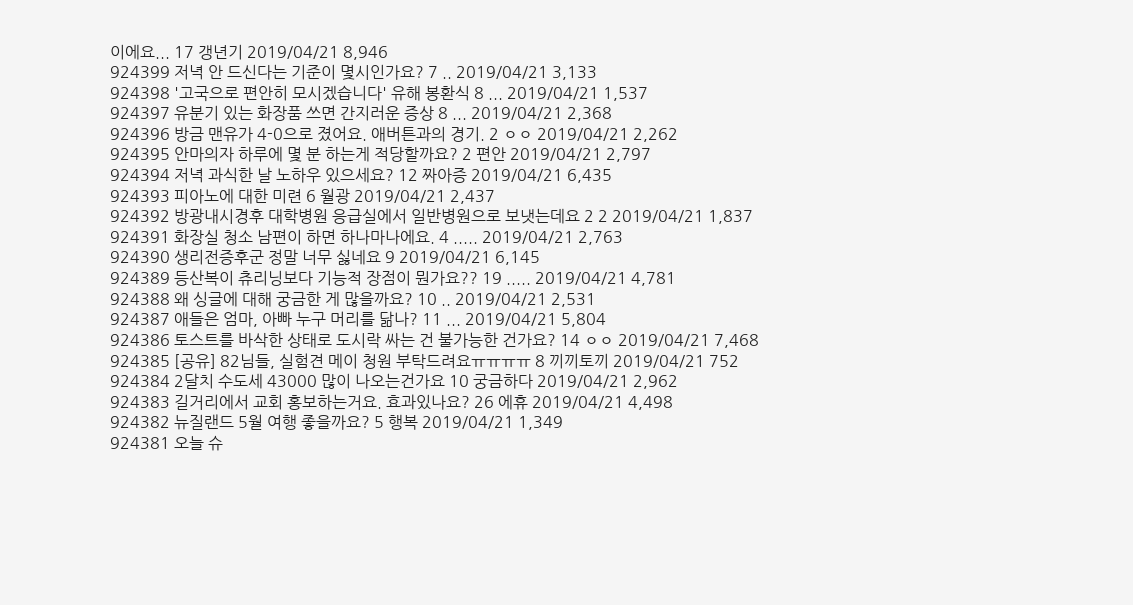이에요... 17 갱년기 2019/04/21 8,946
924399 저녁 안 드신다는 기준이 몇시인가요? 7 .. 2019/04/21 3,133
924398 '고국으로 편안히 모시겠습니다' 유해 봉환식 8 ... 2019/04/21 1,537
924397 유분기 있는 화장품 쓰면 간지러운 증상 8 ... 2019/04/21 2,368
924396 방금 맨유가 4-0으로 졌어요. 애버튼과의 경기. 2 ㅇㅇ 2019/04/21 2,262
924395 안마의자 하루에 몇 분 하는게 적당할까요? 2 편안 2019/04/21 2,797
924394 저녁 과식한 날 노하우 있으세요? 12 짜아증 2019/04/21 6,435
924393 피아노에 대한 미련 6 월광 2019/04/21 2,437
924392 방광내시경후 대학병원 응급실에서 일반병원으로 보냇는데요 2 2 2019/04/21 1,837
924391 화장실 청소 남편이 하면 하나마나에요. 4 ..... 2019/04/21 2,763
924390 생리전증후군 정말 너무 싫네요 9 2019/04/21 6,145
924389 등산복이 츄리닝보다 기능적 장점이 뭔가요?? 19 ..... 2019/04/21 4,781
924388 왜 싱글에 대해 궁금한 게 많을까요? 10 .. 2019/04/21 2,531
924387 애들은 엄마, 아빠 누구 머리를 닮나? 11 ... 2019/04/21 5,804
924386 토스트를 바삭한 상태로 도시락 싸는 건 불가능한 건가요? 14 ㅇㅇ 2019/04/21 7,468
924385 [공유] 82님들, 실험견 메이 청원 부탁드려요ㅠㅠㅠㅠ 8 끼끼토끼 2019/04/21 752
924384 2달치 수도세 43000 많이 나오는건가요 10 궁금하다 2019/04/21 2,962
924383 길거리에서 교회 홍보하는거요. 효과있나요? 26 에휴 2019/04/21 4,498
924382 뉴질랜드 5월 여행 좋을까요? 5 행복 2019/04/21 1,349
924381 오늘 슈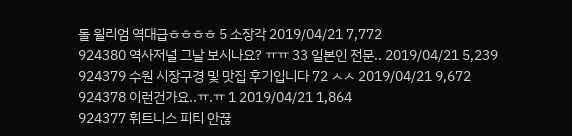돌 윌리엄 역대급ㅎㅎㅎㅎ 5 소장각 2019/04/21 7,772
924380 역사저널 그날 보시나요? ㅠㅠ 33 일본인 전문.. 2019/04/21 5,239
924379 수원 시장구경 및 맛집 후기입니다 72 ㅅㅅ 2019/04/21 9,672
924378 이런건가요..ㅠ.ㅠ 1 2019/04/21 1,864
924377 휘트니스 피티 안끊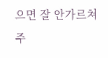으면 잘 안가르쳐 주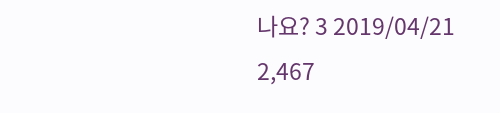나요? 3 2019/04/21 2,467